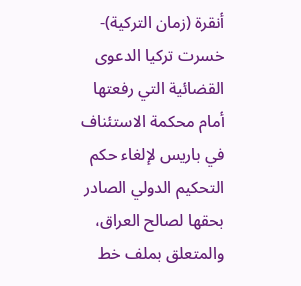أنقرة (زمان التركية)- خسرت تركيا الدعوى القضائية التي رفعتها أمام محكمة الاستئناف في باريس لإلغاء حكم التحكيم الدولي الصادر بحقها لصالح العراق، والمتعلق بملف خط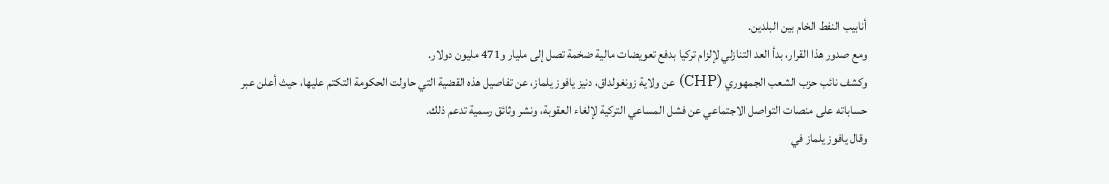أنابيب النفط الخام بين البلدين.
ومع صدور هذا القرار، بدأ العد التنازلي لإلزام تركيا بدفع تعويضات مالية ضخمة تصل إلى مليار و471 مليون دولار.
وكشف نائب حزب الشعب الجمهوري (CHP) عن ولاية زونغولداق، دنيز يافوز يلماز، عن تفاصيل هذه القضية التي حاولت الحكومة التكتم عليها، حيث أعلن عبر حساباته على منصات التواصل الاجتماعي عن فشل المساعي التركية لإلغاء العقوبة، ونشر وثائق رسمية تدعم ذلك.
وقال يافوز يلماز في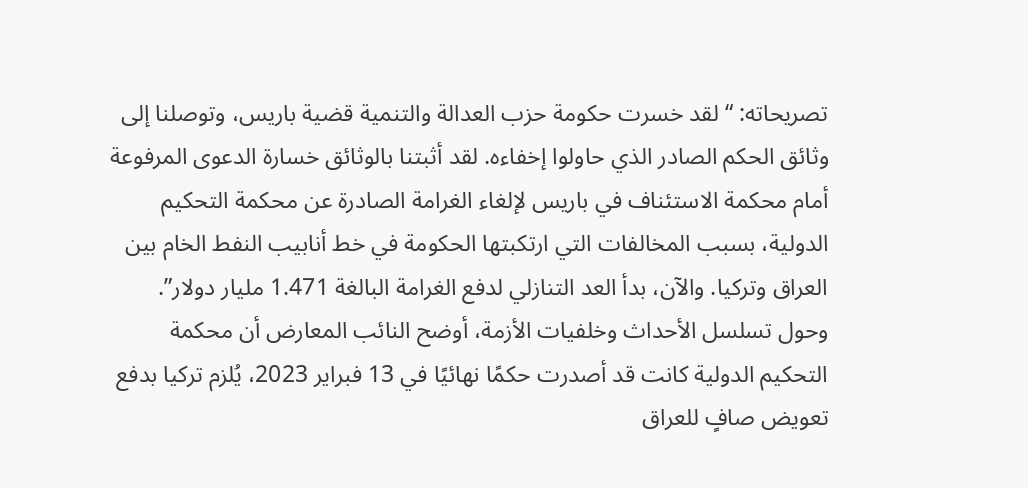تصريحاته: “لقد خسرت حكومة حزب العدالة والتنمية قضية باريس، وتوصلنا إلى وثائق الحكم الصادر الذي حاولوا إخفاءه. لقد أثبتنا بالوثائق خسارة الدعوى المرفوعة أمام محكمة الاستئناف في باريس لإلغاء الغرامة الصادرة عن محكمة التحكيم الدولية، بسبب المخالفات التي ارتكبتها الحكومة في خط أنابيب النفط الخام بين العراق وتركيا. والآن، بدأ العد التنازلي لدفع الغرامة البالغة 1.471 مليار دولار”.
وحول تسلسل الأحداث وخلفيات الأزمة، أوضح النائب المعارض أن محكمة التحكيم الدولية كانت قد أصدرت حكمًا نهائيًا في 13 فبراير 2023، يُلزم تركيا بدفع تعويض صافٍ للعراق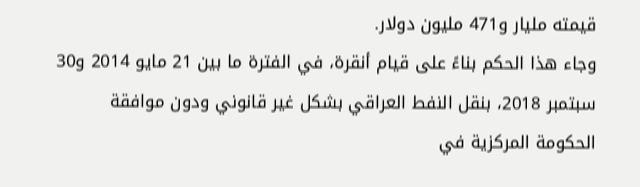قيمته مليار و471 مليون دولار.
وجاء هذا الحكم بناءً على قيام أنقرة، في الفترة ما بين 21 مايو 2014 و30 سبتمبر 2018، بنقل النفط العراقي بشكل غير قانوني ودون موافقة الحكومة المركزية في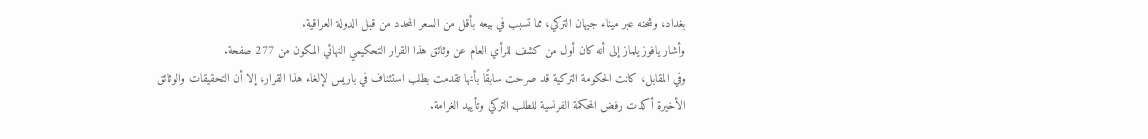بغداد، وشحنه عبر ميناء جيهان التركي، مما تسبب في بيعه بأقل من السعر المحدد من قبل الدولة العراقية.
وأشار يافوز يلماز إلى أنه كان أول من كشف للرأي العام عن وثائق هذا القرار التحكيمي النهائي المكون من 277 صفحة.
وفي المقابل، كانت الحكومة التركية قد صرحت سابقًا بأنها تقدمت بطلب استئناف في باريس لإلغاء هذا القرار، إلا أن التحقيقات والوثائق الأخيرة أكدت رفض المحكمة الفرنسية للطلب التركي وتأييد الغرامة.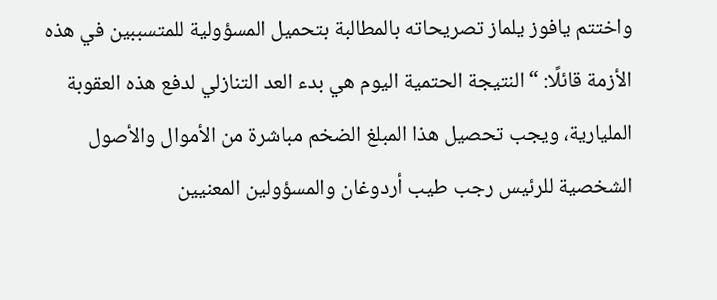واختتم يافوز يلماز تصريحاته بالمطالبة بتحميل المسؤولية للمتسببين في هذه الأزمة قائلًا: “النتيجة الحتمية اليوم هي بدء العد التنازلي لدفع هذه العقوبة المليارية، ويجب تحصيل هذا المبلغ الضخم مباشرة من الأموال والأصول الشخصية للرئيس رجب طيب أردوغان والمسؤولين المعنيين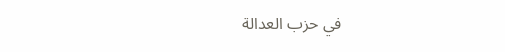في حزب العدالة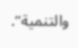والتنمية”.